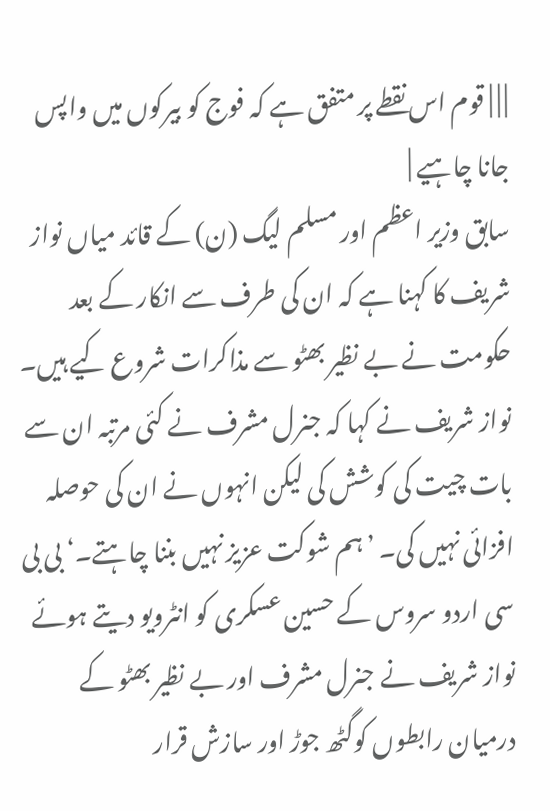| | | قوم اس نقطے پر متفق ہے کہ فوج کو بیرکوں میں واپس جانا چاہیے |
سابق وزیر اعظم اور مسلم لیگ (ن) کے قائد میاں نواز شریف کا کہنا ہے کہ ان کی طرف سے انکار کے بعد حکومت نے بے نظیر بھٹو سے مذاکرات شروع کیے ہیں۔ نواز شریف نے کہا کہ جنرل مشرف نے کئی مرتبہ ان سے بات چیت کی کوشش کی لیکن انہوں نے ان کی حوصلہ افزائی نہیں کی۔ ’ہم شوکت عزیز نہیں بننا چاہتے۔‘ بی بی سی اردو سروس کے حسین عسکری کو انٹرویو دیتے ہوئے نواز شریف نے جنرل مشرف اور بے نظیر بھٹو کے درمیان رابطوں کوگٹھ جوڑ اور سازش قرار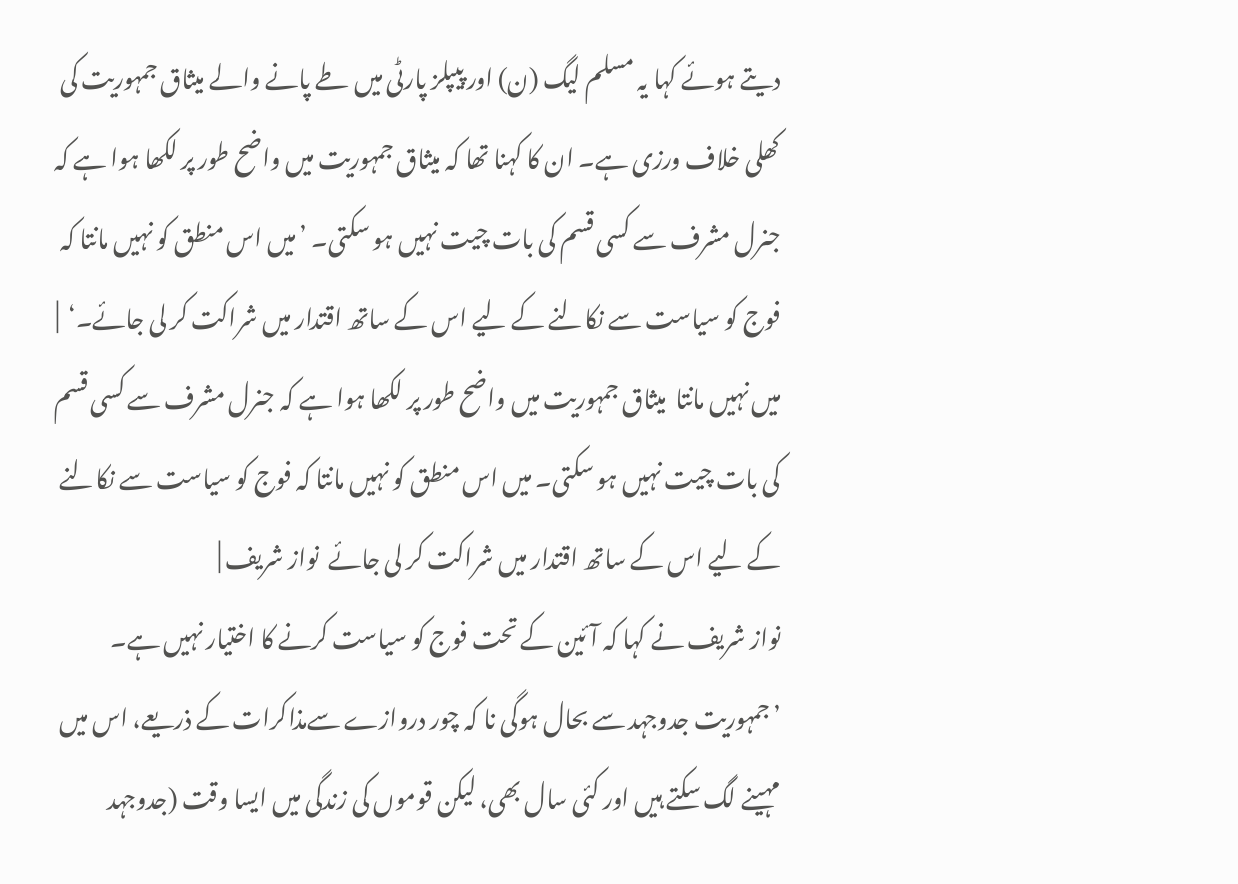دیتے ہوئے کہا یہ مسلم لیگ (ن) اور پیپلز پارٹی میں طے پانے والے میثاق جمہوریت کی کھلی خلاف ورزی ہے۔ ان کا کہنا تھا کہ میثاق جمہوریت میں واضح طور پر لکھا ہوا ہے کہ جنرل مشرف سے کسی قسم کی بات چیت نہیں ہو سکتی۔ ’میں اس منطق کو نہیں مانتا کہ فوج کو سیاست سے نکالنے کے لیے اس کے ساتھ اقتدار میں شراکت کر لی جائے۔‘  | میں نہیں مانتا  میثاق جمہوریت میں واضح طور پر لکھا ہوا ہے کہ جنرل مشرف سے کسی قسم کی بات چیت نہیں ہو سکتی۔ میں اس منطق کو نہیں مانتا کہ فوج کو سیاست سے نکالنے کے لیے اس کے ساتھ اقتدار میں شراکت کر لی جائے  نواز شریف |
نواز شریف نے کہا کہ آئین کے تحت فوج کو سیاست کرنے کا اختیار نہیں ہے۔ ’جمہوریت جدوجہد سے بحال ہوگی نا کہ چور دروازے سےمذاکرات کے ذریعے، اس میں مہینے لگ سکتے ہیں اور کئی سال بھی، لیکن قوموں کی زندگی میں ایسا وقت (جدوجہد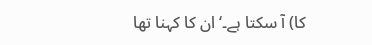کا) آ سکتا ہے۔‘ ان کا کہنا تھا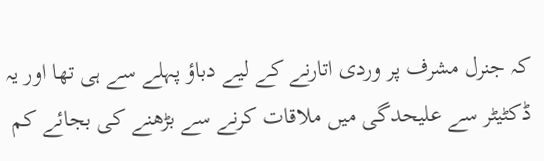کہ جنرل مشرف پر وردی اتارنے کے لیے دباؤ پہلے سے ہی تھا اور یہ ڈکٹیٹر سے علیحدگی میں ملاقات کرنے سے بڑھنے کی بجائے کم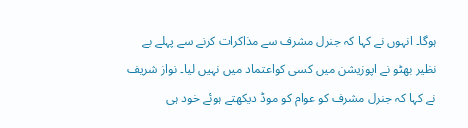ہوگا۔ انہوں نے کہا کہ جنرل مشرف سے مذاکرات کرنے سے پہلے بے نظیر بھٹو نے اپوزیشن میں کسی کواعتماد میں نہیں لیا۔ نواز شریف نے کہا کہ جنرل مشرف کو عوام کو موڈ دیکھتے ہوئے خود ہی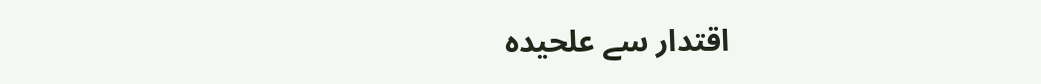اقتدار سے علحیدہ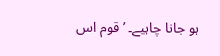ہو جانا چاہیے۔ ’قوم اس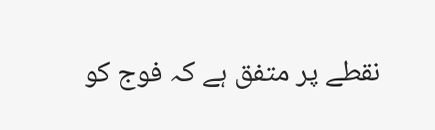نقطے پر متفق ہے کہ فوج کو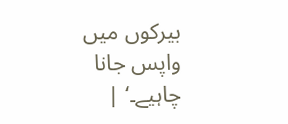بیرکوں میں واپس جانا چاہیے۔‘ |